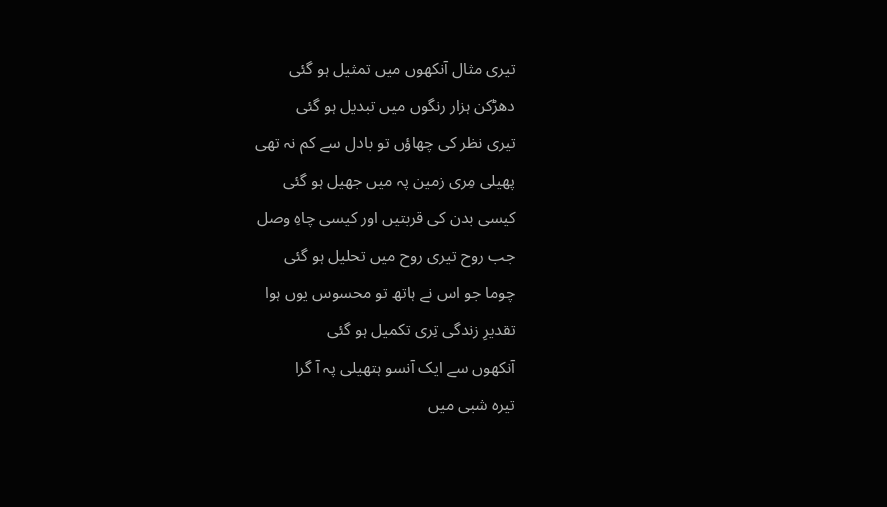تیری مثال آنکھوں میں تمثیل ہو گئی
دھڑکن ہزار رنگوں میں تبدیل ہو گئی
تیری نظر کی چھاؤں تو بادل سے کم نہ تھی
پھیلی مِری زمین پہ میں جھیل ہو گئی
کیسی بدن کی قربتیں اور کیسی چاہِ وصل
جب روح تیری روح میں تحلیل ہو گئی
چوما جو اس نے ہاتھ تو محسوس یوں ہوا
تقدیرِ زندگی تِری تکمیل ہو گئی
آنکھوں سے ایک آنسو ہتھیلی پہ آ گرا
تیرہ شبی میں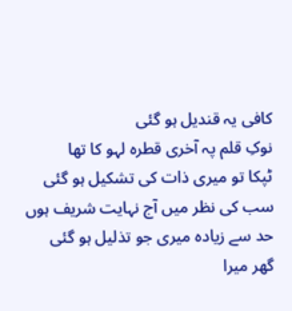کافی یہ قندیل ہو گئی
نوکِ قلم پہ آخری قطرہ لہو کا تھا
ٹپکا تو میری ذات کی تشکیل ہو گئی
سب کی نظر میں آج نہایت شریف ہوں
حد سے زیادہ میری جو تذلیل ہو گئی
گھر میرا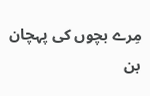مِرے بچوں کی پہچان بن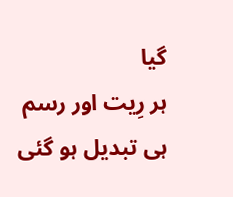گیا
ہر رِیت اور رسم ہی تبدیل ہو گئی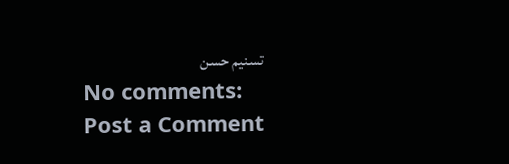تسنیم حسن
No comments:
Post a Comment